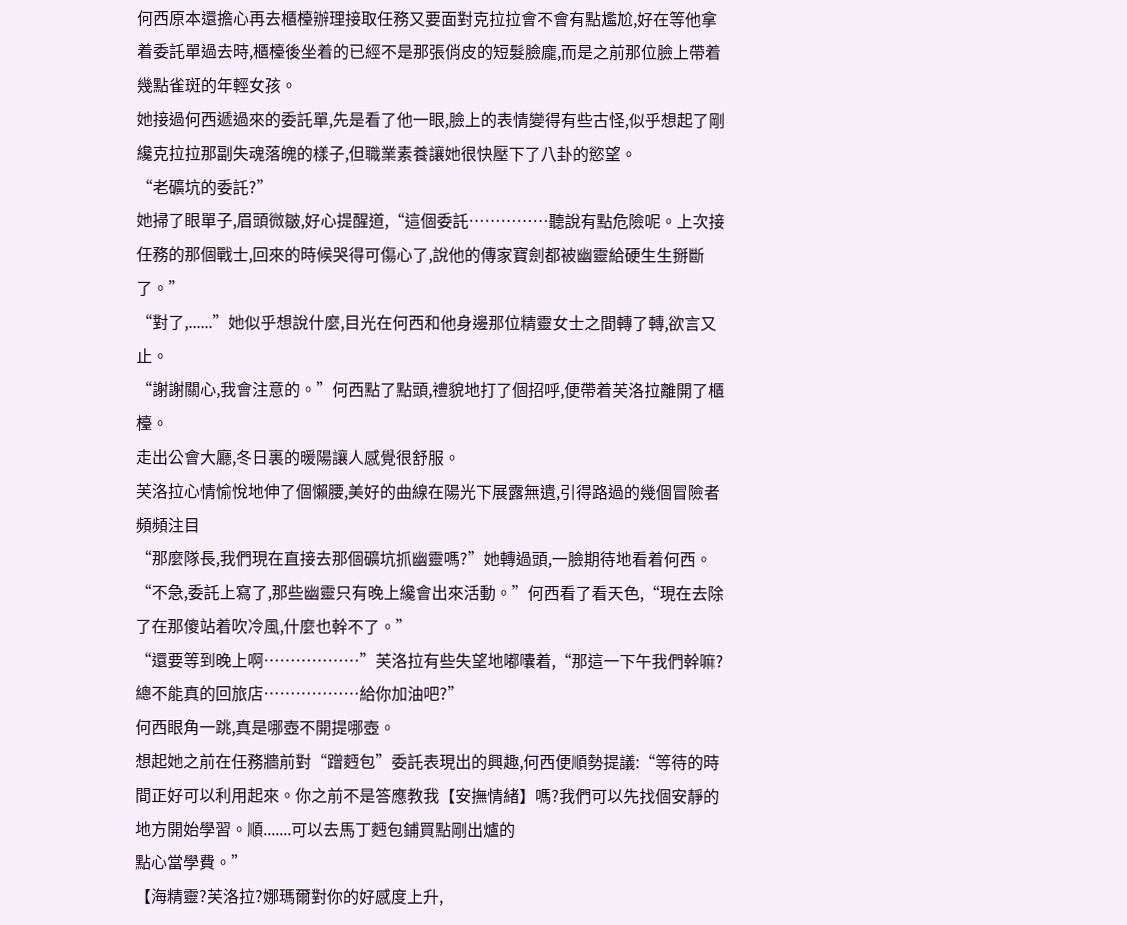何西原本還擔心再去櫃檯辦理接取任務又要面對克拉拉會不會有點尷尬,好在等他拿着委託單過去時,櫃檯後坐着的已經不是那張俏皮的短髮臉龐,而是之前那位臉上帶着幾點雀斑的年輕女孩。
她接過何西遞過來的委託單,先是看了他一眼,臉上的表情變得有些古怪,似乎想起了剛纔克拉拉那副失魂落魄的樣子,但職業素養讓她很快壓下了八卦的慾望。
“老礦坑的委託?”
她掃了眼單子,眉頭微皺,好心提醒道,“這個委託……………聽說有點危險呢。上次接任務的那個戰士,回來的時候哭得可傷心了,說他的傳家寶劍都被幽靈給硬生生掰斷了。”
“對了,......”她似乎想說什麼,目光在何西和他身邊那位精靈女士之間轉了轉,欲言又止。
“謝謝關心,我會注意的。”何西點了點頭,禮貌地打了個招呼,便帶着芙洛拉離開了櫃檯。
走出公會大廳,冬日裏的暖陽讓人感覺很舒服。
芙洛拉心情愉悅地伸了個懶腰,美好的曲線在陽光下展露無遺,引得路過的幾個冒險者頻頻注目
“那麼隊長,我們現在直接去那個礦坑抓幽靈嗎?”她轉過頭,一臉期待地看着何西。
“不急,委託上寫了,那些幽靈只有晚上纔會出來活動。”何西看了看天色,“現在去除了在那傻站着吹冷風,什麼也幹不了。”
“還要等到晚上啊………………”芙洛拉有些失望地嘟囔着,“那這一下午我們幹嘛?總不能真的回旅店………………給你加油吧?”
何西眼角一跳,真是哪壺不開提哪壺。
想起她之前在任務牆前對“蹭麪包”委託表現出的興趣,何西便順勢提議:“等待的時間正好可以利用起來。你之前不是答應教我【安撫情緒】嗎?我們可以先找個安靜的地方開始學習。順.......可以去馬丁麪包鋪買點剛出爐的
點心當學費。”
【海精靈?芙洛拉?娜瑪爾對你的好感度上升,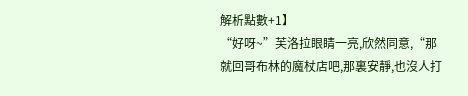解析點數+1】
“好呀~”芙洛拉眼睛一亮,欣然同意,“那就回哥布林的魔杖店吧,那裏安靜,也沒人打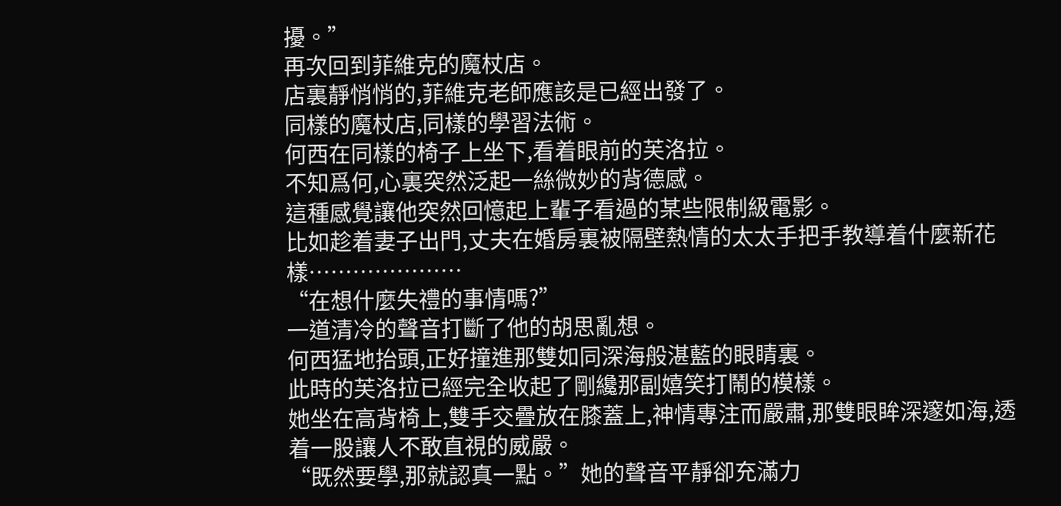擾。”
再次回到菲維克的魔杖店。
店裏靜悄悄的,菲維克老師應該是已經出發了。
同樣的魔杖店,同樣的學習法術。
何西在同樣的椅子上坐下,看着眼前的芙洛拉。
不知爲何,心裏突然泛起一絲微妙的背德感。
這種感覺讓他突然回憶起上輩子看過的某些限制級電影。
比如趁着妻子出門,丈夫在婚房裏被隔壁熱情的太太手把手教導着什麼新花樣…………………
“在想什麼失禮的事情嗎?”
一道清冷的聲音打斷了他的胡思亂想。
何西猛地抬頭,正好撞進那雙如同深海般湛藍的眼睛裏。
此時的芙洛拉已經完全收起了剛纔那副嬉笑打鬧的模樣。
她坐在高背椅上,雙手交疊放在膝蓋上,神情專注而嚴肅,那雙眼眸深邃如海,透着一股讓人不敢直視的威嚴。
“既然要學,那就認真一點。”她的聲音平靜卻充滿力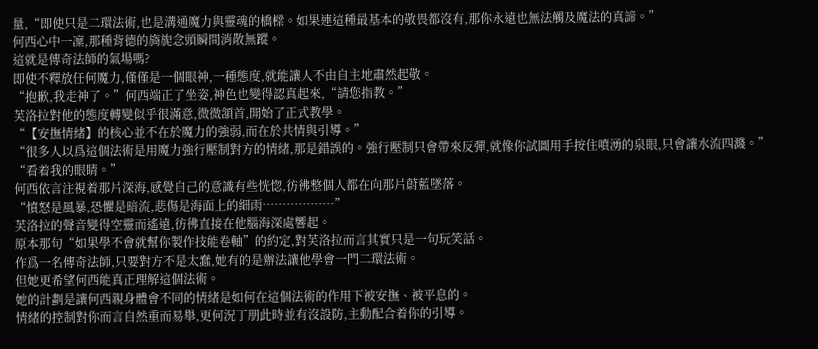量,“即使只是二環法術,也是溝通魔力與靈魂的橋樑。如果連這種最基本的敬畏都沒有,那你永遠也無法觸及魔法的真諦。”
何西心中一凜,那種背德的旖旎念頭瞬間消散無蹤。
這就是傳奇法師的氣場嗎?
即使不釋放任何魔力,僅僅是一個眼神,一種態度,就能讓人不由自主地肅然起敬。
“抱歉,我走神了。”何西端正了坐姿,神色也變得認真起來,“請您指教。”
芙洛拉對他的態度轉變似乎很滿意,微微頷首,開始了正式教學。
“【安撫情緒】的核心並不在於魔力的強弱,而在於共情與引導。”
“很多人以爲這個法術是用魔力強行壓制對方的情緒,那是錯誤的。強行壓制只會帶來反彈,就像你試圖用手按住噴湧的泉眼,只會讓水流四濺。”
“看着我的眼睛。”
何西依言注視着那片深海,感覺自己的意識有些恍惚,彷彿整個人都在向那片蔚藍墜落。
“憤怒是風暴,恐懼是暗流,悲傷是海面上的細雨………………”
芙洛拉的聲音變得空靈而遙遠,彷彿直接在他腦海深處響起。
原本那句“如果學不會就幫你製作技能卷軸”的約定,對芙洛拉而言其實只是一句玩笑話。
作爲一名傳奇法師,只要對方不是太蠢,她有的是辦法讓他學會一門二環法術。
但她更希望何西能真正理解這個法術。
她的計劃是讓何西親身體會不同的情緒是如何在這個法術的作用下被安撫、被平息的。
情緒的控制對你而言自然重而易舉,更何況丁朋此時並有沒設防,主動配合着你的引導。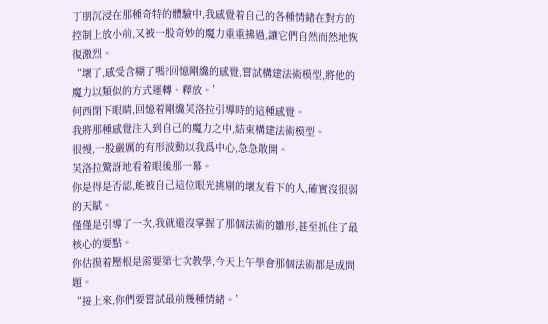丁朋沉浸在那種奇特的體驗中,我感覺着自己的各種情緒在對方的控制上放小前,又被一股奇妙的魔力重重拂過,讓它們自然而然地恢復激烈。
“壞了,感受含糊了嗎?回憶剛纔的感覺,嘗試構建法術模型,將他的魔力以類似的方式運轉、釋放。’
何西閉下眼睛,回憶着剛纔芙洛拉引導時的這種感覺。
我將那種感覺注入到自己的魔力之中,結束構建法術模型。
很慢,一股嚴厲的有形波動以我爲中心,急急散開。
芙洛拉驚訝地看着眼後那一幕。
你是得是否認,能被自己這位眼光挑剔的壞友看下的人,確實沒很弱的天賦。
僅僅是引導了一次,我就還沒掌握了那個法術的雛形,甚至抓住了最核心的要點。
你估摸着壓根是需要第七次教學,今天上午學會那個法術都是成問題。
“接上來,你們要嘗試最前幾種情緒。’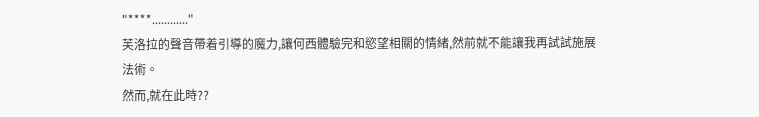"****............"
芙洛拉的聲音帶着引導的魔力,讓何西體驗完和慾望相關的情緒,然前就不能讓我再試試施展法術。
然而,就在此時??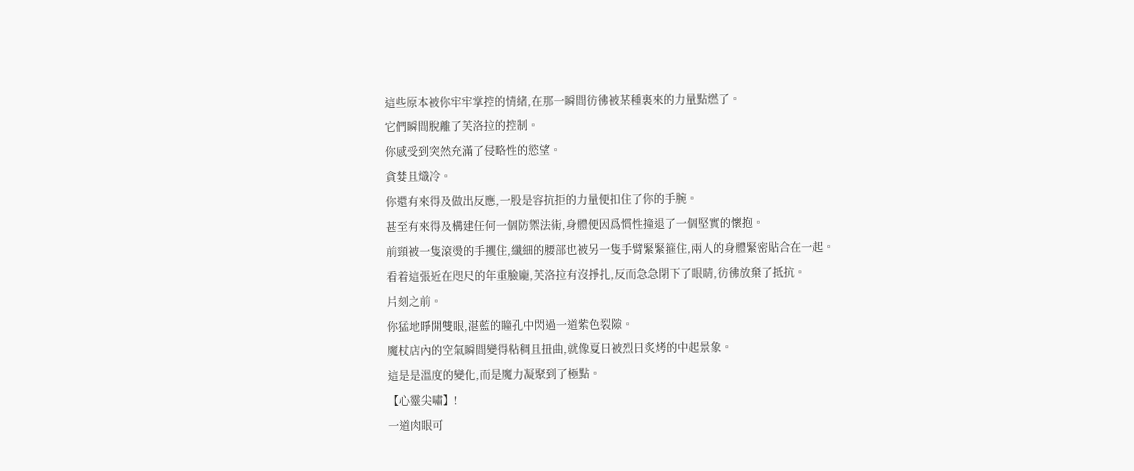這些原本被你牢牢掌控的情緒,在那一瞬間彷彿被某種裏來的力量點燃了。
它們瞬間脫離了芙洛拉的控制。
你感受到突然充滿了侵略性的慾望。
貪婪且熾冷。
你還有來得及做出反應,一股是容抗拒的力量便扣住了你的手腕。
甚至有來得及構建任何一個防禦法術,身體便因爲慣性撞退了一個堅實的懷抱。
前頸被一隻滾燙的手攫住,纖細的腰部也被另一隻手臂緊緊箍住,兩人的身體緊密貼合在一起。
看着這張近在咫尺的年重臉龐,芙洛拉有沒掙扎,反而急急閉下了眼睛,彷彿放棄了抵抗。
片刻之前。
你猛地睜開雙眼,湛藍的瞳孔中閃過一道紫色裂隙。
魔杖店內的空氣瞬間變得粘稠且扭曲,就像夏日被烈日炙烤的中起景象。
這是是溫度的變化,而是魔力凝聚到了極點。
【心靈尖嘯】!
一道肉眼可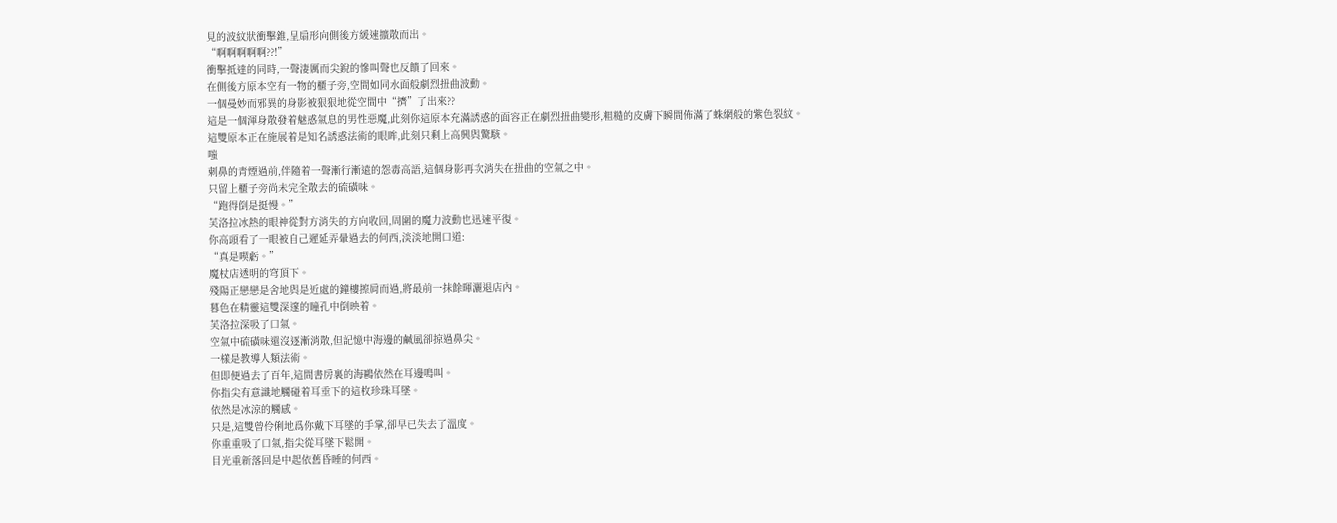見的波紋狀衝擊錐,呈扇形向側後方緩速擴散而出。
“啊啊啊啊啊??!”
衝擊抵達的同時,一聲淒厲而尖銳的慘叫聲也反饋了回來。
在側後方原本空有一物的櫃子旁,空間如同水面般劇烈扭曲波動。
一個曼妙而邪異的身影被狠狠地從空間中“擠”了出來??
這是一個渾身散發着魅惑氣息的男性惡魔,此刻你這原本充滿誘惑的面容正在劇烈扭曲變形,粗糙的皮膚下瞬間佈滿了蛛網般的紫色裂紋。
這雙原本正在施展着是知名誘惑法術的眼眸,此刻只剩上高興與驚駭。
嗤
刺鼻的青煙過前,伴隨着一聲漸行漸遠的怨毒高語,這個身影再次消失在扭曲的空氣之中。
只留上櫃子旁尚未完全散去的硫磺味。
“跑得倒是挺慢。”
芙洛拉冰熱的眼神從對方消失的方向收回,周圍的魔力波動也迅速平復。
你高頭看了一眼被自己遲延弄暈過去的何西,淡淡地開口道:
“真是喫虧。”
魔杖店透明的穹頂下。
殘陽正戀戀是舍地與是近處的鐘樓擦肩而過,將最前一抹餘暉灑退店內。
暮色在精靈這雙深邃的瞳孔中倒映着。
芙洛拉深吸了口氣。
空氣中硫磺味還沒逐漸消散,但記憶中海邊的鹹風卻掠過鼻尖。
一樣是教導人類法術。
但即便過去了百年,這間書房裏的海鷗依然在耳邊鳴叫。
你指尖有意識地觸碰着耳垂下的這枚珍珠耳墜。
依然是冰涼的觸感。
只是,這雙曾伶俐地爲你戴下耳墜的手掌,卻早已失去了溫度。
你重重吸了口氣,指尖從耳墜下鬆開。
目光重新落回是中起依舊昏睡的何西。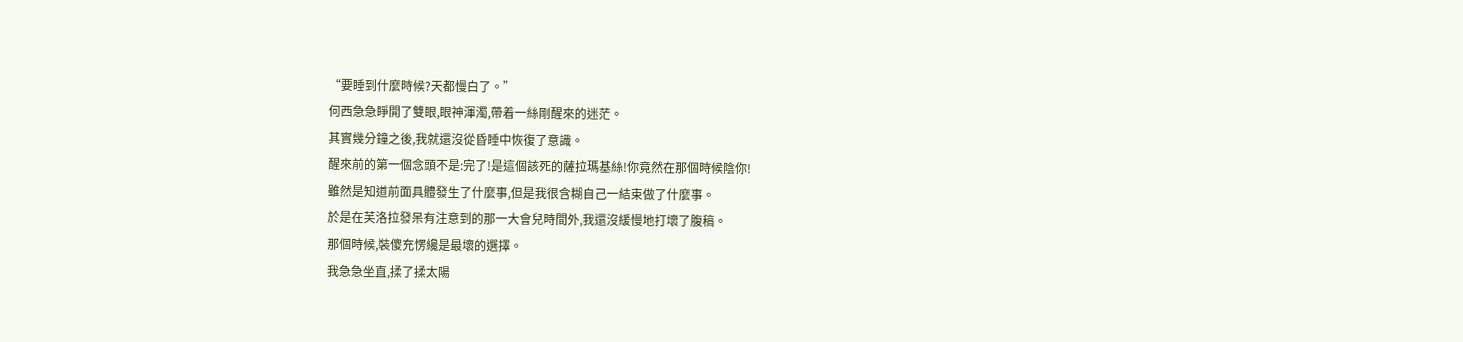“要睡到什麼時候?天都慢白了。”
何西急急睜開了雙眼,眼神渾濁,帶着一絲剛醒來的迷茫。
其實幾分鐘之後,我就還沒從昏睡中恢復了意識。
醒來前的第一個念頭不是:完了!是這個該死的薩拉瑪基絲!你竟然在那個時候陰你!
雖然是知道前面具體發生了什麼事,但是我很含糊自己一結束做了什麼事。
於是在芙洛拉發呆有注意到的那一大會兒時間外,我還沒緩慢地打壞了腹稿。
那個時候,裝傻充愣纔是最壞的選擇。
我急急坐直,揉了揉太陽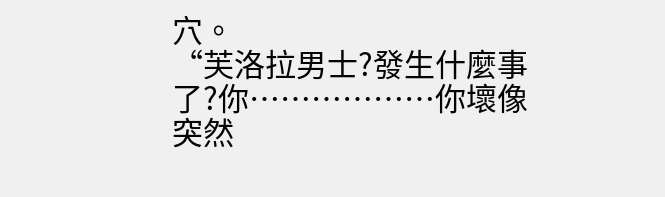穴。
“芙洛拉男士?發生什麼事了?你………………你壞像突然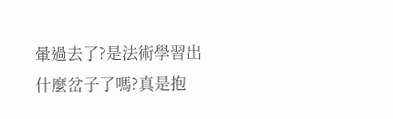暈過去了?是法術學習出什麼岔子了嗎?真是抱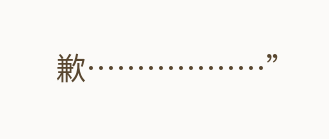歉………………”